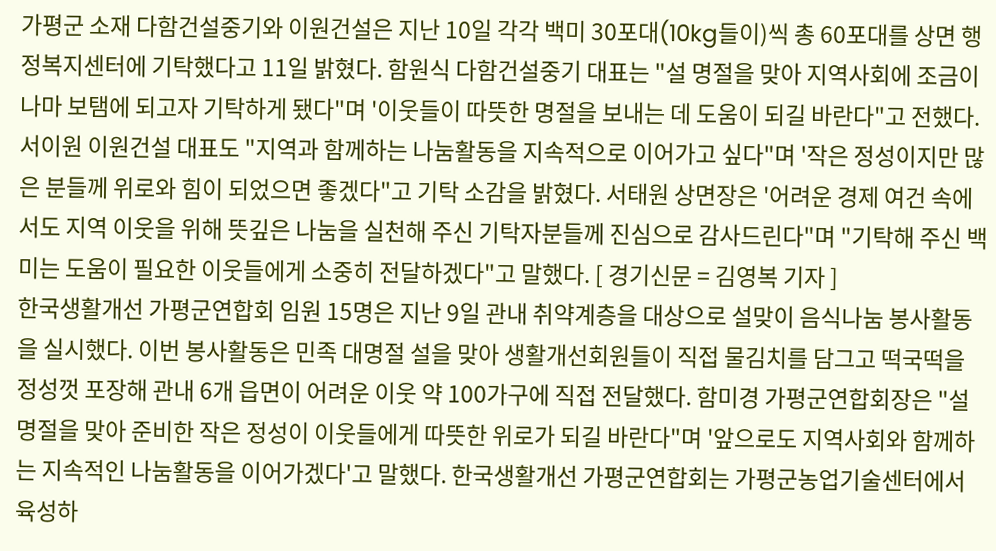가평군 소재 다함건설중기와 이원건설은 지난 10일 각각 백미 30포대(10kg들이)씩 총 60포대를 상면 행정복지센터에 기탁했다고 11일 밝혔다. 함원식 다함건설중기 대표는 "설 명절을 맞아 지역사회에 조금이나마 보탬에 되고자 기탁하게 됐다"며 '이웃들이 따뜻한 명절을 보내는 데 도움이 되길 바란다"고 전했다. 서이원 이원건설 대표도 "지역과 함께하는 나눔활동을 지속적으로 이어가고 싶다"며 '작은 정성이지만 많은 분들께 위로와 힘이 되었으면 좋겠다"고 기탁 소감을 밝혔다. 서태원 상면장은 '어려운 경제 여건 속에서도 지역 이웃을 위해 뜻깊은 나눔을 실천해 주신 기탁자분들께 진심으로 감사드린다"며 "기탁해 주신 백미는 도움이 필요한 이웃들에게 소중히 전달하겠다"고 말했다. [ 경기신문 = 김영복 기자 ]
한국생활개선 가평군연합회 임원 15명은 지난 9일 관내 취약계층을 대상으로 설맞이 음식나눔 봉사활동을 실시했다. 이번 봉사활동은 민족 대명절 설을 맞아 생활개선회원들이 직접 물김치를 담그고 떡국떡을 정성껏 포장해 관내 6개 읍면이 어려운 이웃 약 100가구에 직접 전달했다. 함미경 가평군연합회장은 "설 명절을 맞아 준비한 작은 정성이 이웃들에게 따뜻한 위로가 되길 바란다"며 '앞으로도 지역사회와 함께하는 지속적인 나눔활동을 이어가겠다'고 말했다. 한국생활개선 가평군연합회는 가평군농업기술센터에서 육성하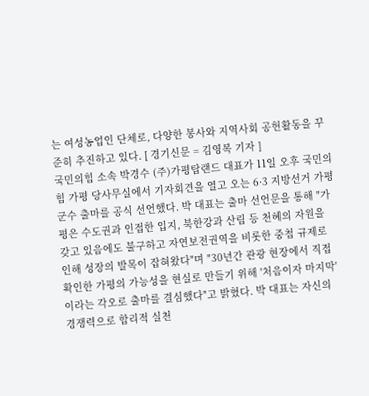는 여성농업인 단체로, 다양한 봉사와 지역사회 공헌활동을 꾸준히 추진하고 있다. [ 경기신문 = 김영복 기자 ]
국민의힘 소속 박경수 (주)가평탑랜드 대표가 11일 오후 국민의힘 가평 당사무실에서 기자회견을 열고 오는 6·3 지방선거 가평군수 출마를 공식 선언했다. 박 대표는 출마 선언문을 통해 "가평은 수도권과 인접한 입지, 북한강과 산림 등 천혜의 자원을 갖고 있음에도 불구하고 자연보전권역을 비롯한 중첩 규제로 인해 성장의 발목이 잡혀왔다"며 "30년간 관광 현장에서 직접 확인한 가평의 가능성을 현실로 만들기 위해 '처음이자 마지막'이라는 각오로 출마를 결심했다"고 밝혔다. 박 대표는 자신의 경쟁력으로 합리적 실천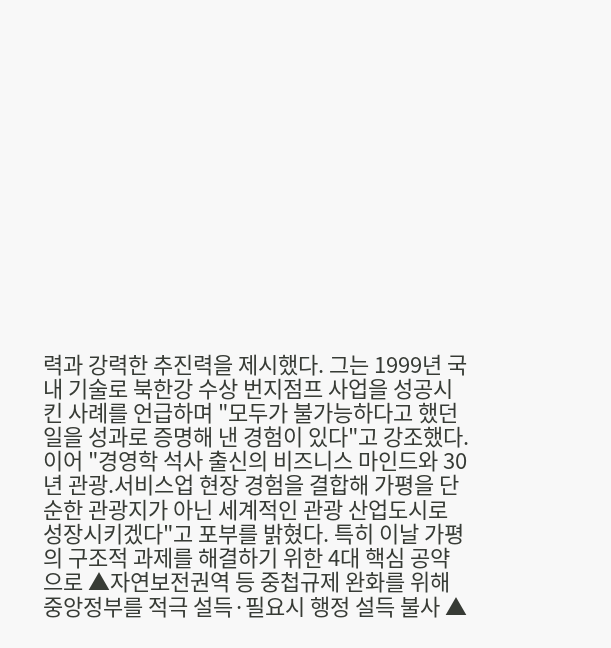력과 강력한 추진력을 제시했다. 그는 1999년 국내 기술로 북한강 수상 번지점프 사업을 성공시킨 사례를 언급하며 "모두가 불가능하다고 했던 일을 성과로 증명해 낸 경험이 있다"고 강조했다. 이어 "경영학 석사 출신의 비즈니스 마인드와 30년 관광.서비스업 현장 경험을 결합해 가평을 단순한 관광지가 아닌 세계적인 관광 산업도시로 성장시키겠다"고 포부를 밝혔다. 특히 이날 가평의 구조적 과제를 해결하기 위한 4대 핵심 공약으로 ▲자연보전권역 등 중첩규제 완화를 위해 중앙정부를 적극 설득·필요시 행정 설득 불사 ▲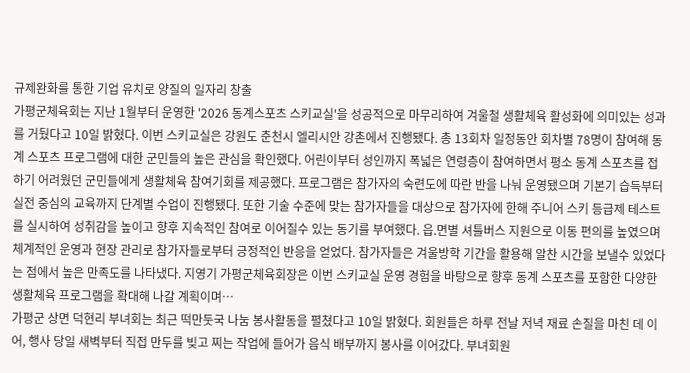규제완화를 통한 기업 유치로 양질의 일자리 창출
가평군체육회는 지난 1월부터 운영한 '2026 동계스포츠 스키교실'을 성공적으로 마무리하여 겨울철 생활체육 활성화에 의미있는 성과를 거뒀다고 10일 밝혔다. 이번 스키교실은 강원도 춘천시 엘리시안 강촌에서 진행됐다. 총 13회차 일정동안 회차별 78명이 참여해 동계 스포츠 프로그램에 대한 군민들의 높은 관심을 확인했다. 어린이부터 성인까지 폭넓은 연령층이 참여하면서 평소 동계 스포츠를 접하기 어려웠던 군민들에게 생활체육 참여기회를 제공했다. 프로그램은 참가자의 숙련도에 따란 반을 나눠 운영됐으며 기본기 습득부터 실전 중심의 교육까지 단계별 수업이 진행됐다. 또한 기술 수준에 맞는 참가자들을 대상으로 참가자에 한해 주니어 스키 등급제 테스트를 실시하여 성취감을 높이고 향후 지속적인 참여로 이어질수 있는 동기를 부여했다. 읍.면별 셔틀버스 지원으로 이동 편의를 높였으며 체계적인 운영과 현장 관리로 참가자들로부터 긍정적인 반응을 얻었다. 참가자들은 겨울방학 기간을 활용해 알찬 시간을 보낼수 있었다는 점에서 높은 만족도를 나타냈다. 지영기 가평군체육회장은 이번 스키교실 운영 경험을 바탕으로 향후 동계 스포츠를 포함한 다양한 생활체육 프로그램을 확대해 나갈 계획이며…
가평군 상면 덕현리 부녀회는 최근 떡만둣국 나눔 봉사활동을 펼쳤다고 10일 밝혔다. 회원들은 하루 전날 저녁 재료 손질을 마친 데 이어, 행사 당일 새벽부터 직접 만두를 빚고 찌는 작업에 들어가 음식 배부까지 봉사를 이어갔다. 부녀회원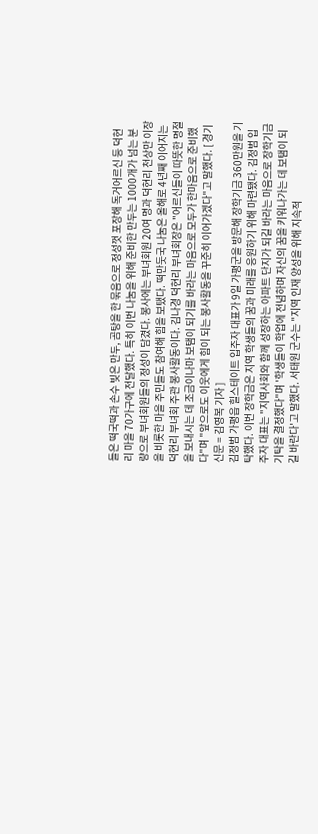들은 떡국떡과 손수 빚은 만두, 곰탕을 한 묶음으로 정성껏 포장해 독거어르신 등 덕현리 마을 70가구에 전달했다. 특히 이번 나눔을 위해 준비한 만두는 1000개가 넘는 분량으로 부녀회원들의 정성이 담겼다. 봉사에는 부녀회원 20여 명과 덕현리 천상만 이장을 비롯한 마을 주민들도 참여해 힘을 보탰다. 떡만둣국 나눔은 올해로 4년째 이어지는 덕현리 부녀회 주관 봉사활동이다. 김나경 덕현리 부녀회장은 "어르신들이 따뜻한 명절을 보내시는 데 조금이나마 보탬이 되기를 바라는 마음으로 모두가 한마음으로 준비했다"며 "앞으로도 이웃에게 힘이 되는 봉사활동을 꾸준히 이어가겠다"고 말했다. [ 경기신문 = 김영복 기자 ]
김정범 가평읍 힐스테이트 입주자 대표가 9일 가평군을 방문해 장학기금 360만원을 기탁했다. 이번 장학금은 지역 학생들의 꿈과 미래를 응원하기 위해 마련됐다. 김정범 입주자 대표는 "지역사회와 함께 성장하는 아파트 단지가 되길 바라는 마음으로 장학기금 기탁을 결정했다"며 '학생들이 학업에 전념하며 자신의 꿈을 키워나가는 데 보탬이 되길 바란다'고 말했다. 서태원 군수는 "지역 인재 양성을 위해 지속적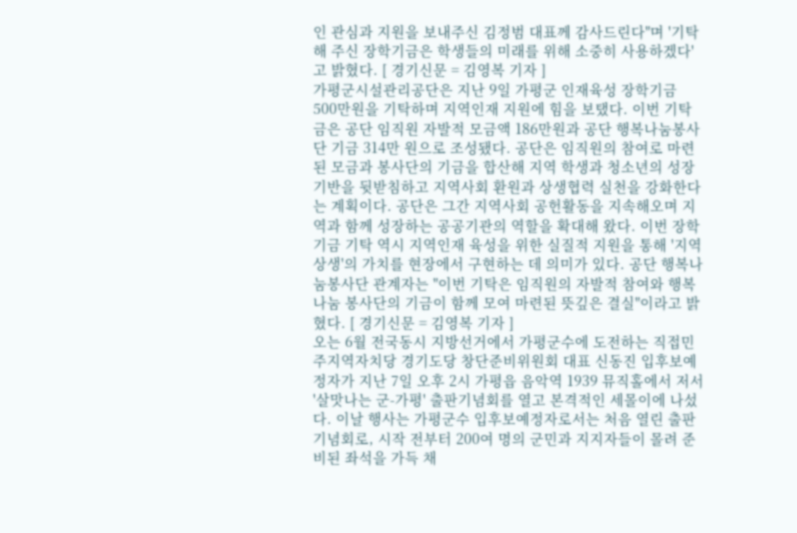인 관심과 지원을 보내주신 김정범 대표께 감사드린다"며 '기탁해 주신 장학기금은 학생들의 미래를 위해 소중히 사용하겠다'고 밝혔다. [ 경기신문 = 김영복 기자 ]
가평군시설관리공단은 지난 9일 가평군 인재육성 장학기금 500만원을 기탁하며 지역인재 지원에 힘을 보탰다. 이번 기탁금은 공단 임직원 자발적 모금액 186만원과 공단 행복나눔봉사단 기금 314만 원으로 조성됐다. 공단은 임직원의 참여로 마련된 모금과 봉사단의 기금을 합산해 지역 학생과 청소년의 성장 기반을 뒷받침하고 지역사회 환원과 상생협력 실천을 강화한다는 계획이다. 공단은 그간 지역사회 공헌활동을 지속해오며 지역과 함께 성장하는 공공기관의 역할을 확대해 왔다. 이번 장학기금 기탁 역시 지역인재 육성을 위한 실질적 지원을 통해 '지역 상생'의 가치를 현장에서 구현하는 데 의미가 있다. 공단 행복나눔봉사단 관계자는 "이번 기탁은 임직원의 자발적 참여와 행복나눔 봉사단의 기금이 함께 모여 마련된 뜻깊은 결실"이라고 밝혔다. [ 경기신문 = 김영복 기자 ]
오는 6월 전국동시 지방선거에서 가평군수에 도전하는 직접민주지역자치당 경기도당 창단준비위원회 대표 신동진 입후보예정자가 지난 7일 오후 2시 가평읍 음악역 1939 뮤직홀에서 저서 '살맛나는 군-가평' 출판기념회를 열고 본격적인 세몰이에 나섰다. 이날 행사는 가평군수 입후보예정자로서는 처음 열린 출판기념회로, 시작 전부터 200여 명의 군민과 지지자들이 몰려 준비된 좌석을 가득 채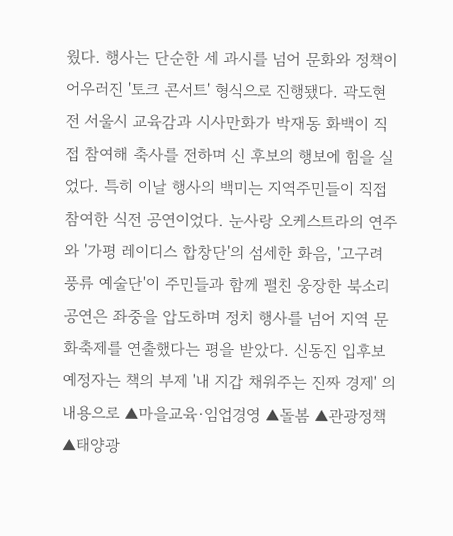웠다. 행사는 단순한 세 과시를 넘어 문화와 정책이 어우러진 '토크 콘서트' 형식으로 진행됐다. 곽도현 전 서울시 교육감과 시사만화가 박재동 화백이 직접 참여해 축사를 전하며 신 후보의 행보에 힘을 실었다. 특히 이날 행사의 백미는 지역주민들이 직접 참여한 식전 공연이었다. 눈사랑 오케스트라의 연주와 '가평 레이디스 합창단'의 섬세한 화음, '고구려 풍류 예술단'이 주민들과 함께 펼친 웅장한 북소리 공연은 좌중을 압도하며 정치 행사를 넘어 지역 문화축제를 연출했다는 평을 받았다. 신동진 입후보예정자는 책의 부제 '내 지갑 채워주는 진짜 경제' 의 내용으로 ▲마을교육·임업경영 ▲돌봄 ▲관광정책 ▲태양광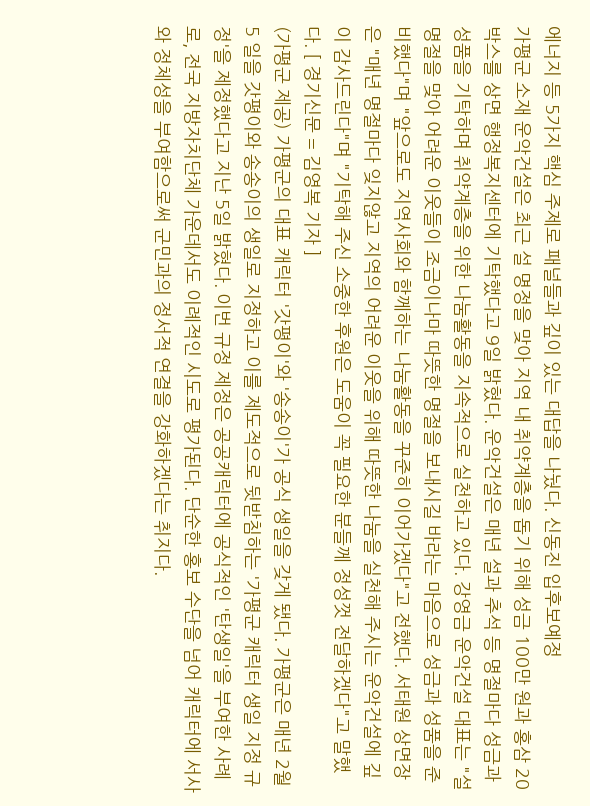에너지 등 5가지 핵심 주제로 패널들과 깊이 있는 대답을 나눴다. 신동진 입후보예정
가평군 소재 운악건설은 최근 설 명정을 맞아 지역 내 취약계층을 돕기 위해 성금 100만 원과 홍삼 20박스를 상면 행정복지센터에 기탁했다고 9일 밝혔다. 운악건설은 매년 설과 추석 등 명절마다 성금과 성품을 기탁하며 취약계층을 위한 나눔활동을 지속적으로 실천하고 있다. 강영금 운악건설 대표는 "설 명절을 맞아 어려운 이웃들이 조금이나마 따뜻한 명절을 보내시길 바라는 마음으로 성금과 성품을 준비했다"며 "앞으로도 지역사회와 함께하는 나눔활동을 꾸준히 이어가겠다"고 전했다. 서태원 상면장은 "매년 명절마다 잊지않고 지역의 어려운 이웃을 위해 따뜻한 나눔을 실천해 주시는 운악건설에 깊이 감사드린다"며 "기탁해 주신 소중한 후원은 도움이 꼭 필요한 분들께 정성껏 전달하겠다"고 말했다. [ 경기신문 = 김영복 기자 ]
(가평군 제공) 가평군의 대표 캐릭터 '갓평이'와 '송송이'가 공식 생일을 갖게 됐다. 가평군은 매년 2월5 일을 갓평이와 송송이의 생일로 지정하고 이를 제도적으로 뒷받침하는 '가평군 캐릭터 생일 지정 규정'을 제정했다고 지난 5일 밝혔다. 이번 규정 제정은 공공캐릭터에 공식적인 '탄생일'을 부여한 사례로, 전국 지방자치단체 가운데서도 이례적인 시도로 평가된다. 단순한 홍보 수단을 넘어 캐릭터에 서사와 정체성을 부여함으로써 군민과의 정서적 연결을 강화하겠다는 취지다.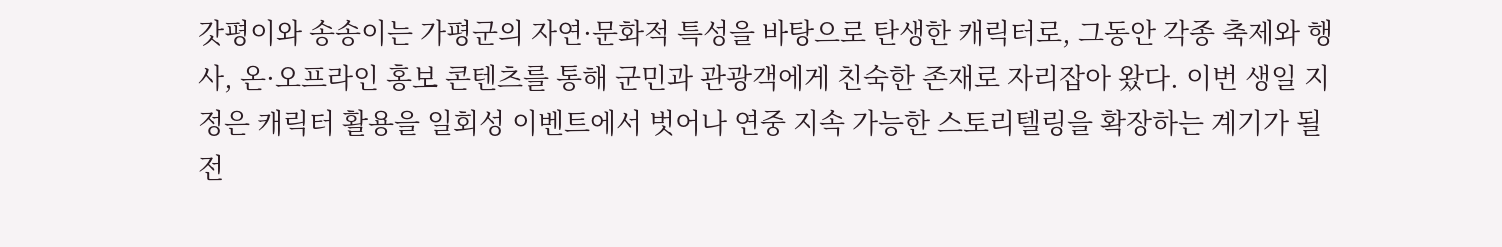갓평이와 송송이는 가평군의 자연·문화적 특성을 바탕으로 탄생한 캐릭터로, 그동안 각종 축제와 행사, 온·오프라인 홍보 콘텐츠를 통해 군민과 관광객에게 친숙한 존재로 자리잡아 왔다. 이번 생일 지정은 캐릭터 활용을 일회성 이벤트에서 벗어나 연중 지속 가능한 스토리텔링을 확장하는 계기가 될 전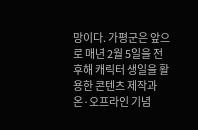망이다. 가평군은 앞으로 매년 2월 5일을 전후해 캐릭터 생일을 활용한 콘텐츠 제작과 온·오프라인 기념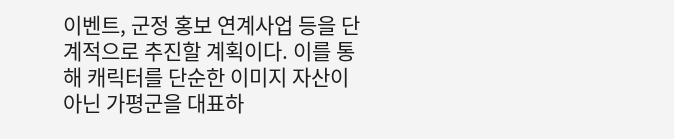이벤트, 군정 홍보 연계사업 등을 단계적으로 추진할 계획이다. 이를 통해 캐릭터를 단순한 이미지 자산이 아닌 가평군을 대표하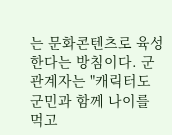는 문화콘텐츠로 육성한다는 방침이다. 군 관계자는 "캐릭터도 군민과 함께 나이를 먹고